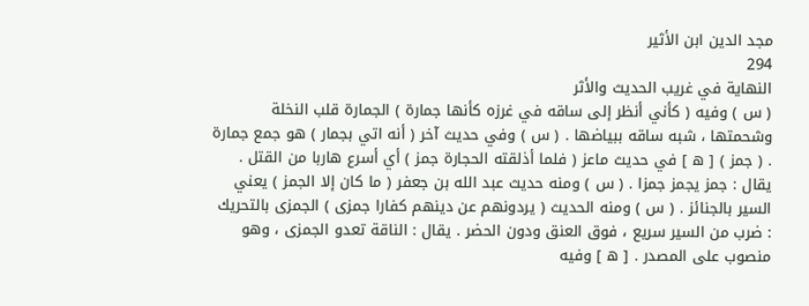مجد الدين ابن الأثير
294
النهاية في غريب الحديث والأثر
( س ) وفيه ( كأني أنظر إلى ساقه في غرزه كأنها جمارة ) الجمارة قلب النخلة وشحمتها ، شبه ساقه ببياضها . ( س ) وفي حديث آخر ( أنه اتي بجمار ) هو جمع جمارة . ( جمز ) [ ه ] في حديث ماعز ( فلما أذلقته الحجارة جمز ) أي أسرع هاربا من القتل . يقال : جمز يجمز جمزا . ( س ) ومنه حديث عبد الله بن جعفر ( ما كان إلا الجمز ) يعني السير بالجنائز . ( س ) ومنه الحديث ( يردونهم عن دينهم كفارا جمزى ) الجمزى بالتحريك : ضرب من السير سريع ، فوق العنق ودون الحضر . يقال : الناقة تعدو الجمزى ، وهو منصوب على المصدر . [ ه ] وفيه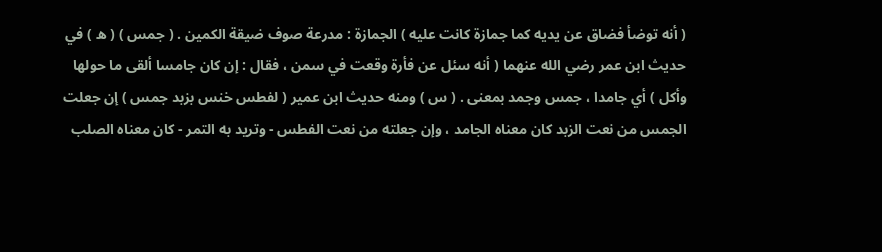( أنه توضأ فضاق عن يديه كما جمازة كانت عليه ) الجمازة : مدرعة صوف ضيقة الكمين . ( جمس ) ( ه ) في حديث ابن عمر رضي الله عنهما ( أنه سئل عن فأرة وقعت في سمن ، فقال : إن كان جامسا ألقى ما حولها وأكل ) أي جامدا ، جمس وجمد بمعنى . ( س ) ومنه حديث ابن عمير ( لفطس خنس بزبد جمس ) إن جعلت الجمس من نعت الزبد كان معناه الجامد ، وإن جعلته من نعت الفطس - وتريد به التمر - كان معناه الصلب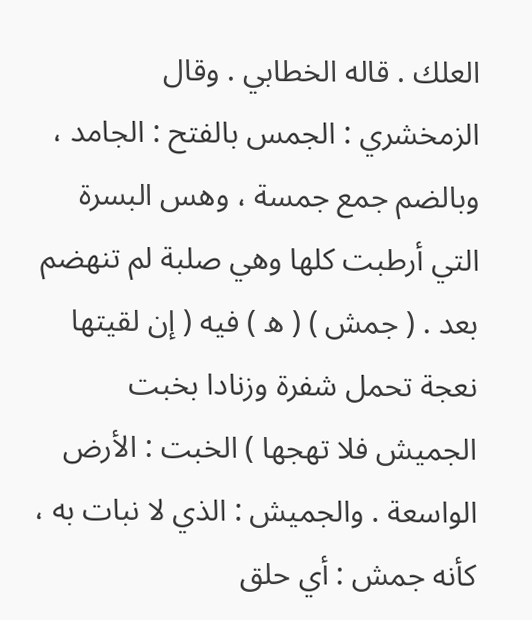العلك . قاله الخطابي . وقال الزمخشري : الجمس بالفتح : الجامد ، وبالضم جمع جمسة ، وهس البسرة التي أرطبت كلها وهي صلبة لم تنهضم بعد . ( جمش ) ( ه ) فيه ( إن لقيتها نعجة تحمل شفرة وزنادا بخبت الجميش فلا تهجها ) الخبت : الأرض الواسعة . والجميش : الذي لا نبات به ، كأنه جمش : أي حلق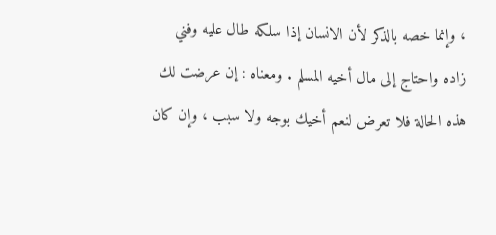، وإنما خصه بالذكر لأن الانسان إذا سلكه طال عليه وفني زاده واحتاج إلى مال أخيه المسلم . ومعناه : إن عرضت لك هذه الحالة فلا تعرض لنعم أخيك بوجه ولا سبب ، وإن كان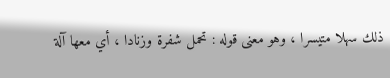ذلك سهلا متيسرا ، وهو معنى قوله : تحمل شفرة وزنادا ، أي معها آلة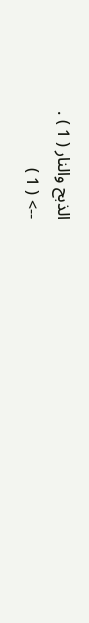الذبح والنار ( 1 ) .
--> ( 1 )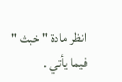انظر مادة " خبث " فيما يأتي .